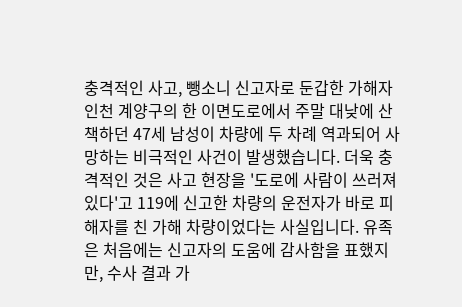충격적인 사고, 뺑소니 신고자로 둔갑한 가해자인천 계양구의 한 이면도로에서 주말 대낮에 산책하던 47세 남성이 차량에 두 차례 역과되어 사망하는 비극적인 사건이 발생했습니다. 더욱 충격적인 것은 사고 현장을 '도로에 사람이 쓰러져 있다'고 119에 신고한 차량의 운전자가 바로 피해자를 친 가해 차량이었다는 사실입니다. 유족은 처음에는 신고자의 도움에 감사함을 표했지만, 수사 결과 가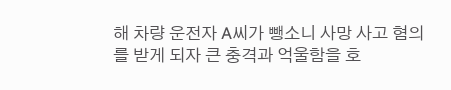해 차량 운전자 A씨가 뺑소니 사망 사고 혐의를 받게 되자 큰 충격과 억울함을 호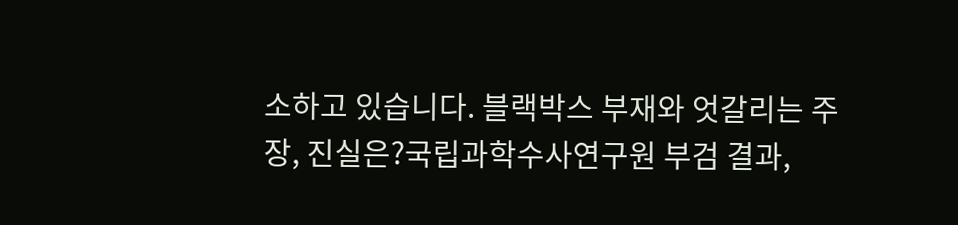소하고 있습니다. 블랙박스 부재와 엇갈리는 주장, 진실은?국립과학수사연구원 부검 결과,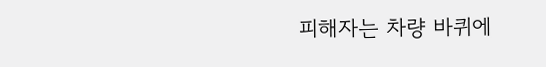피해자는 차량 바퀴에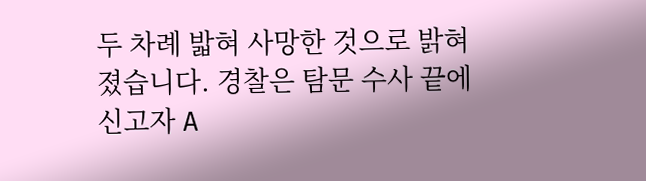두 차례 밟혀 사망한 것으로 밝혀졌습니다. 경찰은 탐문 수사 끝에 신고자 A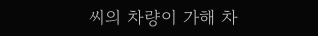씨의 차량이 가해 차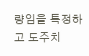량임을 특정하고 도주치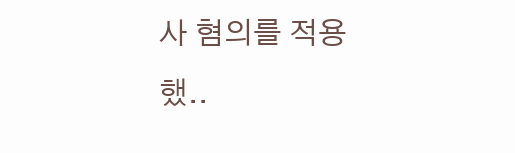사 혐의를 적용했..